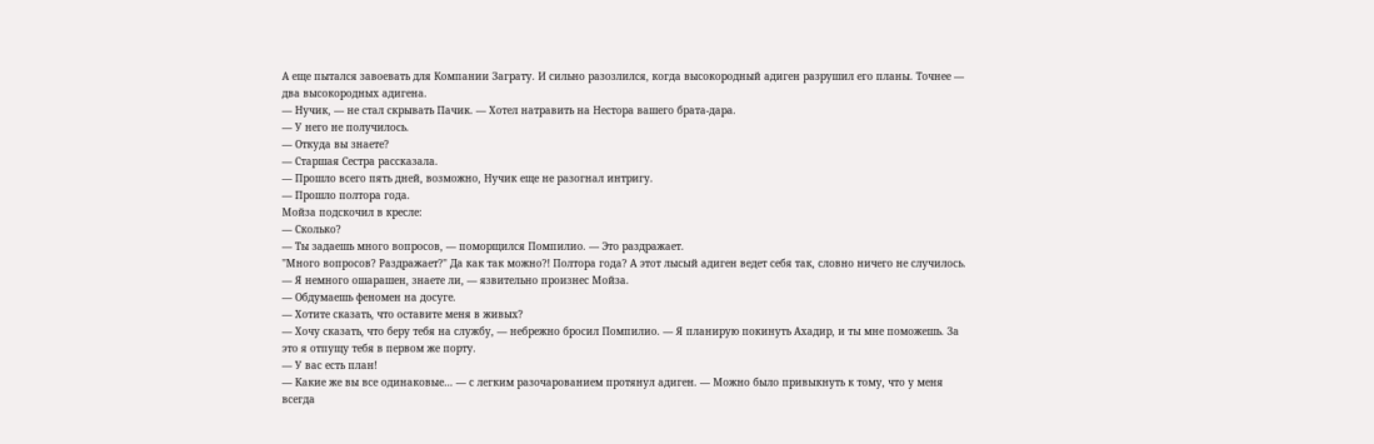А еще пытался завоевать для Компании Заграту. И сильно разозлился, когда высокородный адиген разрушил его планы. Точнее — два высокородных адигена.
— Нучик, — не стал скрывать Пачик. — Хотел натравить на Нестора вашего брата-дара.
— У него не получилось.
— Откуда вы знаете?
— Старшая Сестра рассказала.
— Прошло всего пять дней, возможно, Нучик еще не разогнал интригу.
— Прошло полтора года.
Мойза подскочил в кресле:
— Сколько?
— Ты задаешь много вопросов, — поморщился Помпилио. — Это раздражает.
"Много вопросов? Раздражает?" Да как так можно?! Полтора года? А этот лысый адиген ведет себя так, словно ничего не случилось.
— Я немного ошарашен, знаете ли, — язвительно произнес Мойза.
— Обдумаешь феномен на досуге.
— Хотите сказать, что оставите меня в живых?
— Хочу сказать, что беру тебя на службу, — небрежно бросил Помпилио. — Я планирую покинуть Ахадир, и ты мне поможешь. За это я отпущу тебя в первом же порту.
— У вас есть план!
— Какие же вы все одинаковые… — с легким разочарованием протянул адиген. — Можно было привыкнуть к тому, что у меня всегда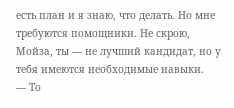есть план и я знаю, что делать. Но мне требуются помощники. Не скрою, Мойза, ты — не лучший кандидат, но у тебя имеются необходимые навыки.
— То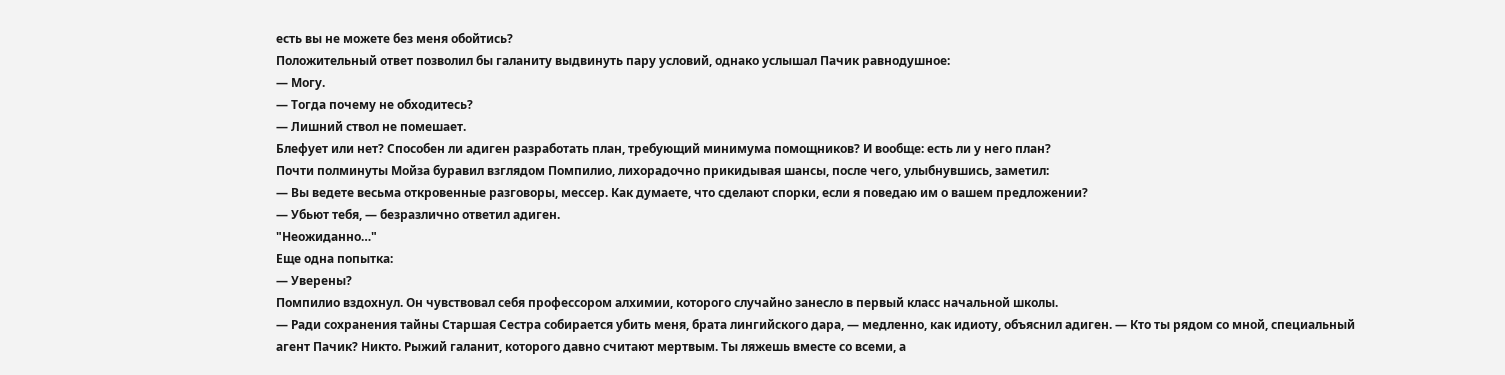есть вы не можете без меня обойтись?
Положительный ответ позволил бы галаниту выдвинуть пару условий, однако услышал Пачик равнодушное:
— Могу.
— Тогда почему не обходитесь?
— Лишний ствол не помешает.
Блефует или нет? Способен ли адиген разработать план, требующий минимума помощников? И вообще: есть ли у него план?
Почти полминуты Мойза буравил взглядом Помпилио, лихорадочно прикидывая шансы, после чего, улыбнувшись, заметил:
— Вы ведете весьма откровенные разговоры, мессер. Как думаете, что сделают спорки, если я поведаю им о вашем предложении?
— Убьют тебя, — безразлично ответил адиген.
"Неожиданно…"
Еще одна попытка:
— Уверены?
Помпилио вздохнул. Он чувствовал себя профессором алхимии, которого случайно занесло в первый класс начальной школы.
— Ради сохранения тайны Старшая Сестра собирается убить меня, брата лингийского дара, — медленно, как идиоту, объяснил адиген. — Кто ты рядом со мной, специальный агент Пачик? Никто. Рыжий галанит, которого давно считают мертвым. Ты ляжешь вместе со всеми, а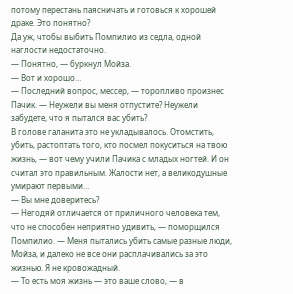потому перестань паясничать и готовься к хорошей драке. Это понятно?
Да уж, чтобы выбить Помпилио из седла, одной наглости недостаточно.
— Понятно, — буркнул Мойза.
— Вот и хорошо…
— Последний вопрос, мессер, — торопливо произнес Пачик. — Неужели вы меня отпустите? Неужели забудете, что я пытался вас убить?
В голове галанита это не укладывалось. Отомстить, убить, растоптать того, кто посмел покуситься на твою жизнь, — вот чему учили Пачика с младых ногтей. И он считал это правильным. Жалости нет, а великодушные умирают первыми…
— Вы мне доверитесь?
— Негодяй отличается от приличного человека тем, что не способен неприятно удивить, — поморщился Помпилио. — Меня пытались убить самые разные люди, Мойза, и далеко не все они расплачивались за это жизнью. Я не кровожадный.
— То есть моя жизнь — это ваше слово, — в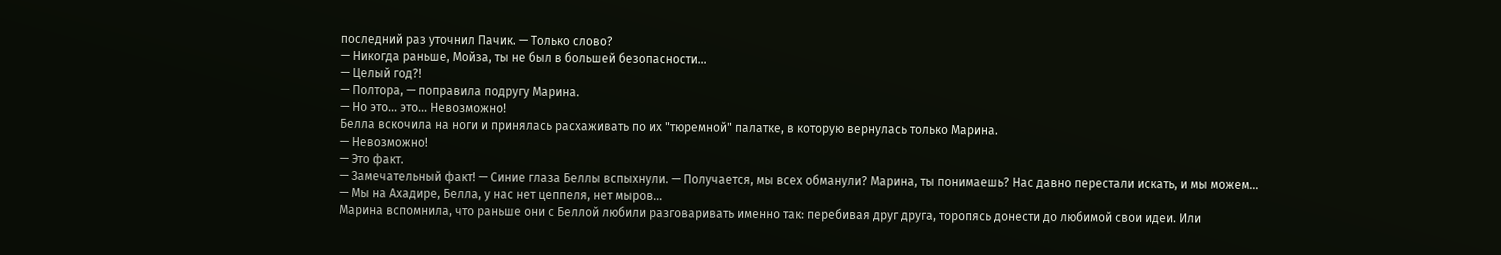последний раз уточнил Пачик. — Только слово?
— Никогда раньше, Мойза, ты не был в большей безопасности…
— Целый год?!
— Полтора, — поправила подругу Марина.
— Но это… это… Невозможно!
Белла вскочила на ноги и принялась расхаживать по их "тюремной" палатке, в которую вернулась только Марина.
— Невозможно!
— Это факт.
— Замечательный факт! — Синие глаза Беллы вспыхнули. — Получается, мы всех обманули? Марина, ты понимаешь? Нас давно перестали искать, и мы можем…
— Мы на Ахадире, Белла, у нас нет цеппеля, нет мыров…
Марина вспомнила, что раньше они с Беллой любили разговаривать именно так: перебивая друг друга, торопясь донести до любимой свои идеи. Или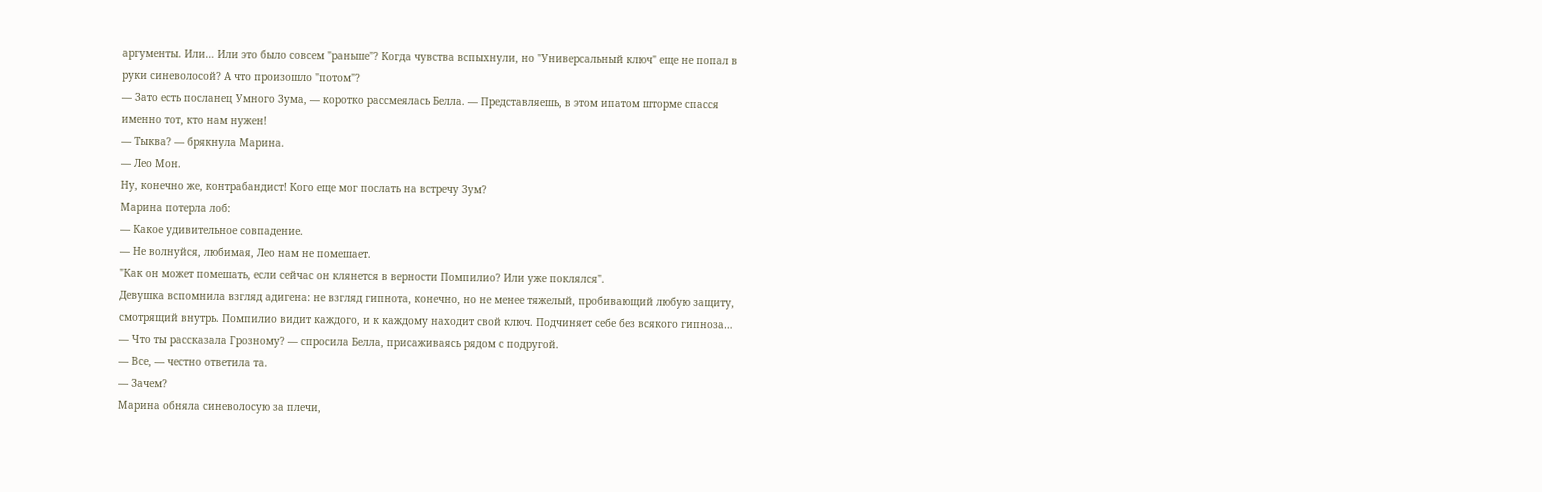аргументы. Или… Или это было совсем "раньше"? Когда чувства вспыхнули, но "Универсальный ключ" еще не попал в руки синеволосой? А что произошло "потом"?
— Зато есть посланец Умного Зума, — коротко рассмеялась Белла. — Представляешь, в этом ипатом шторме спасся именно тот, кто нам нужен!
— Тыква? — брякнула Марина.
— Лео Мон.
Ну, конечно же, контрабандист! Кого еще мог послать на встречу Зум?
Марина потерла лоб:
— Какое удивительное совпадение.
— Не волнуйся, любимая, Лео нам не помешает.
"Как он может помешать, если сейчас он клянется в верности Помпилио? Или уже поклялся".
Девушка вспомнила взгляд адигена: не взгляд гипнота, конечно, но не менее тяжелый, пробивающий любую защиту, смотрящий внутрь. Помпилио видит каждого, и к каждому находит свой ключ. Подчиняет себе без всякого гипноза…
— Что ты рассказала Грозному? — спросила Белла, присаживаясь рядом с подругой.
— Все, — честно ответила та.
— Зачем?
Марина обняла синеволосую за плечи,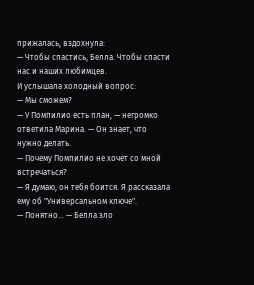прижалась, вздохнула:
— Чтобы спастись, Белла. Чтобы спасти нас и наших любимцев.
И услышала холодный вопрос:
— Мы сможем?
— У Помпилио есть план, — негромко ответила Марина. — Он знает, что нужно делать.
— Почему Помпилио не хочет со мной встречаться?
— Я думаю, он тебя боится. Я рассказала ему об "Универсальном ключе".
— Понятно… — Белла зло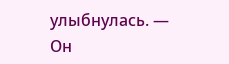улыбнулась. — Он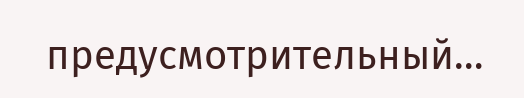предусмотрительный…